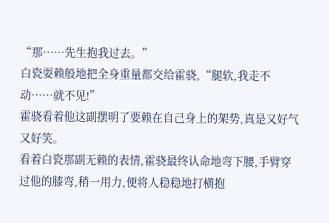“那……先生抱我过去。”
白瓷耍赖般地把全身重量都交给霍骁,“腿软,我走不动……就不见!”
霍骁看着他这副摆明了要赖在自己身上的架势,真是又好气又好笑。
看着白瓷那副无赖的表情,霍骁最终认命地弯下腰,手臂穿过他的膝弯,稍一用力,便将人稳稳地打横抱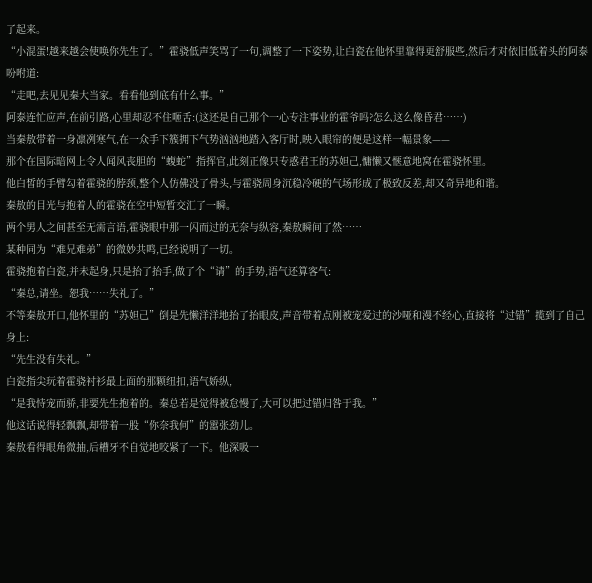了起来。
“小混蛋!越来越会使唤你先生了。”霍骁低声笑骂了一句,调整了一下姿势,让白瓷在他怀里靠得更舒服些,然后才对依旧低着头的阿泰吩咐道:
“走吧,去见见秦大当家。看看他到底有什么事。”
阿泰连忙应声,在前引路,心里却忍不住咂舌:(这还是自己那个一心专注事业的霍爷吗?怎么这么像昏君……)
当秦敖带着一身凛冽寒气,在一众手下簇拥下气势汹汹地踏入客厅时,映入眼帘的便是这样一幅景象——
那个在国际暗网上令人闻风丧胆的“蝮蛇”指挥官,此刻正像只专惑君王的苏妲己,慵懒又惬意地窝在霍骁怀里。
他白皙的手臂勾着霍骁的脖颈,整个人仿佛没了骨头,与霍骁周身沉稳冷硬的气场形成了极致反差,却又奇异地和谐。
秦敖的目光与抱着人的霍骁在空中短暂交汇了一瞬。
两个男人之间甚至无需言语,霍骁眼中那一闪而过的无奈与纵容,秦敖瞬间了然……
某种同为“难兄难弟”的微妙共鸣,已经说明了一切。
霍骁抱着白瓷,并未起身,只是抬了抬手,做了个“请”的手势,语气还算客气:
“秦总,请坐。恕我……失礼了。”
不等秦敖开口,他怀里的“苏妲己”倒是先懒洋洋地抬了抬眼皮,声音带着点刚被宠爱过的沙哑和漫不经心,直接将“过错”揽到了自己身上:
“先生没有失礼。”
白瓷指尖玩着霍骁衬衫最上面的那颗纽扣,语气娇纵,
“是我恃宠而骄,非要先生抱着的。秦总若是觉得被怠慢了,大可以把过错归咎于我。”
他这话说得轻飘飘,却带着一股“你奈我何”的嚣张劲儿。
秦敖看得眼角微抽,后槽牙不自觉地咬紧了一下。他深吸一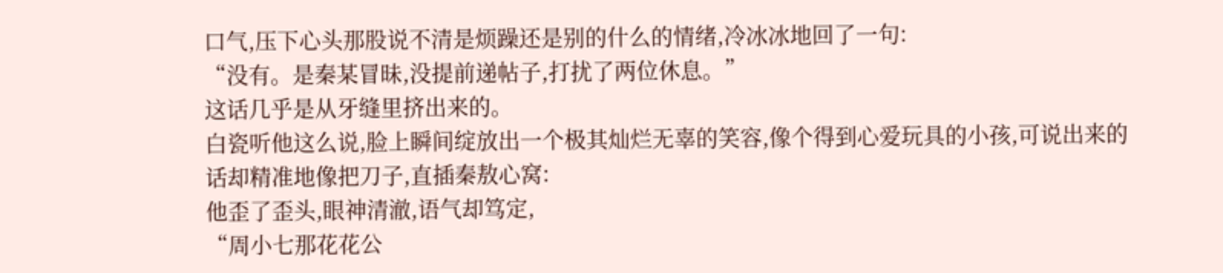口气,压下心头那股说不清是烦躁还是别的什么的情绪,冷冰冰地回了一句:
“没有。是秦某冒昧,没提前递帖子,打扰了两位休息。”
这话几乎是从牙缝里挤出来的。
白瓷听他这么说,脸上瞬间绽放出一个极其灿烂无辜的笑容,像个得到心爱玩具的小孩,可说出来的话却精准地像把刀子,直插秦敖心窝:
他歪了歪头,眼神清澈,语气却笃定,
“周小七那花花公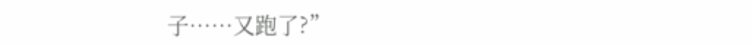子……又跑了?”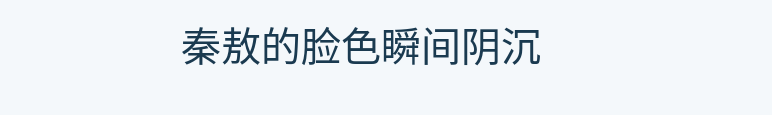秦敖的脸色瞬间阴沉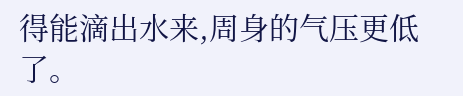得能滴出水来,周身的气压更低了。